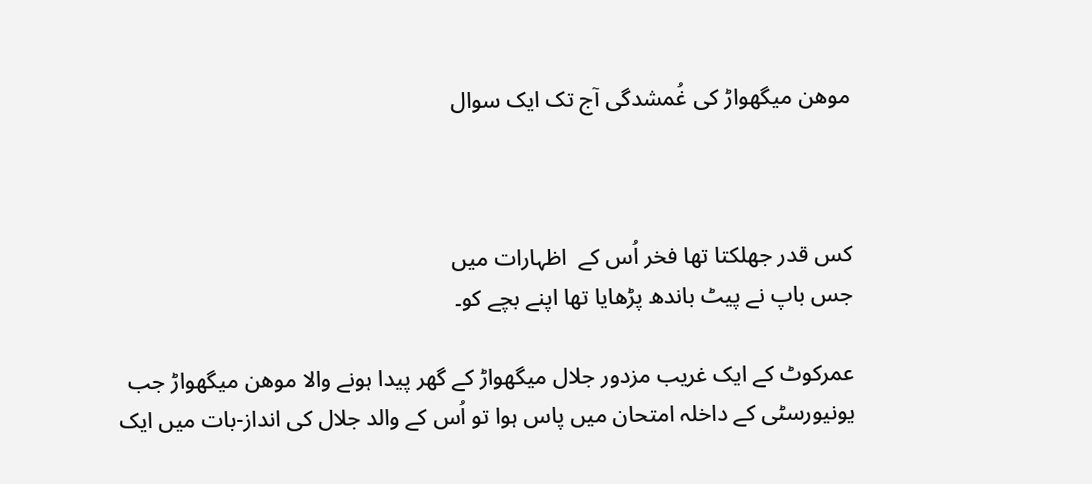موھن میگھواڑ کی غُمشدگی آج تک ایک سوال



کس قدر جھلکتا تھا فخر اُس کے  اظہارات میں
جس باپ نے پیٹ باندھ پڑھایا تھا اپنے بچے کو۔

عمرکوٹ کے ایک غریب مزدور جلال میگھواڑ کے گھر پیدا ہونے والا موھن میگھواڑ جب یونیورسٹی کے داخلہ امتحان میں پاس ہوا تو اُس کے والد جلال کی انداز-بات میں ایک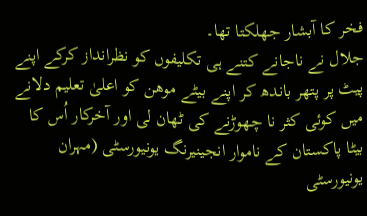فخر کا آبشار جھلکتا تھا۔
جلال نے ناجانے کتنے ہی تکلیفوں کو نظرانداز کرکے اپنے پیٹ پر پتھر باندھ کر اپنے بیٹے موھن کو اعلیٰ تعلیم دلانے میں کوئی کثر نا چھوڑنے کی ٹھان لی اور آخرکار اُس کا بیٹا پاکستان کے ناموار انجینیرنگ یونیورسٹی (مہران یونیورسٹی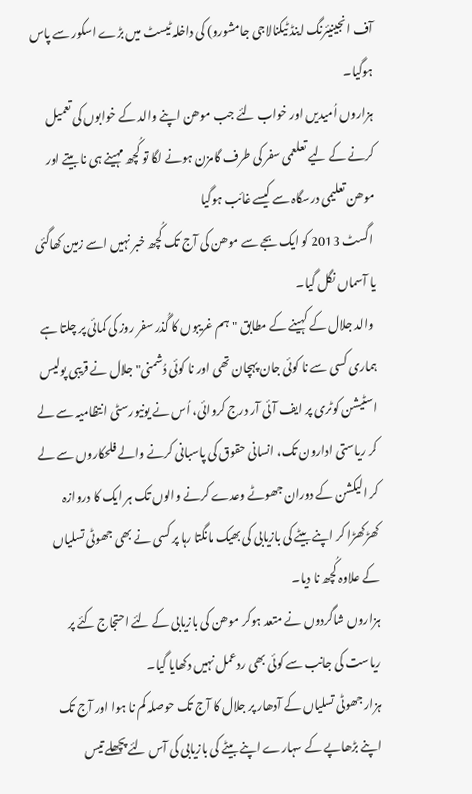آف انجینیئرنگ اینڈ ٹیکنالاجی جامشورو) کی داخلہ ٹیسٹ میں بڑے اسکور سے پاس ہوگیا۔
ہزاروں اُمیدیں اور خواب لئے جب موھن اپنے والد کے خوابوں کی تعمیل کرنے کے لیے تعلعمی سفر کی طرف گامزن ہونے لگا تو کُچھ مہینے ہی نا بیتے اور موھن تعلیمی درسگاہ سے کیسے غائب ہوگیا
 اگسٹ 2013 کو ایک بجے سے موھن کی آج تک کُچھ خبر نہیں اسے زمین کھاگئی یا آسماں نگل گیا۔
 والد جلال کے کہینے کے مطابق "ہم غریبوں کا گُذر سفر روز کی کمائی پر چلتا ہے ہماری کسی سے نا کوئی جان پہچان تھی اور نا کوئی دُشمنی" جلال نے قریبی پولیس اسٹیشن کوٹری پر ایف آئی آر درج کروائی، اُس نے یونیورسٹی انتظامیہ سے لے کر ریاستی ادارون تک، انسانی حقوق کی پاسبانی کرنے والے فلحکاروں سے لے کر الیکشن کے دوران جھوٹے وعدے کرنے والوں تک ہر ایک کا دروازہ کھڑکھڑا کر اپنے بیٹے کی بازیابی کی بھیک مانگتا رہا پر کسی نے بھی جھوٹی تسلیاں کے علاوہ کُچھ نا دیا۔
ہزاروں شاگردوں نے متعد ہوکر موھن کی بازیابی کے لئے احتجاج کئے پر ریاست کی جانب سے کوئی بھی ردعمل نہیں دکھایا گیا۔
ہزار جھوٹی تسلیاں کے آدھار پر جلال کا آج تک حوصلہ کم نا ہوا اور آج تک اپنے بڑھاپے کے سہارے اپنے بیٹے کی بازیابی کی آس لئے پچھلے تیس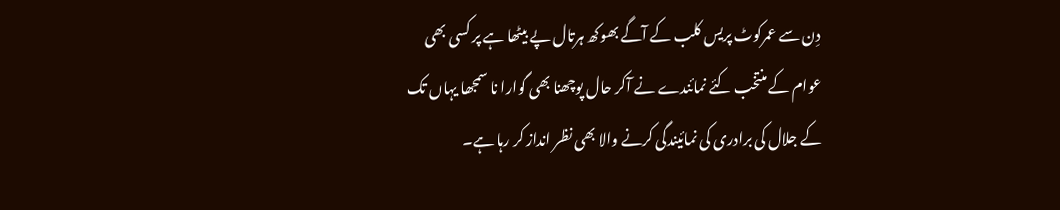دِن سے عمرکوٹ پریس کلب کے آگے بھوکھ ہرتال پے بیٹھا ہے پر کسی بھی عوام کے منتخب کئے نمائندے نے آکر حال پوچھنا بھی گوارا نا سمجھا یہاں تک کے جلال کی برادری کی نمائیندگی کرنے والا بھی نظر انداز کر رہا ہے۔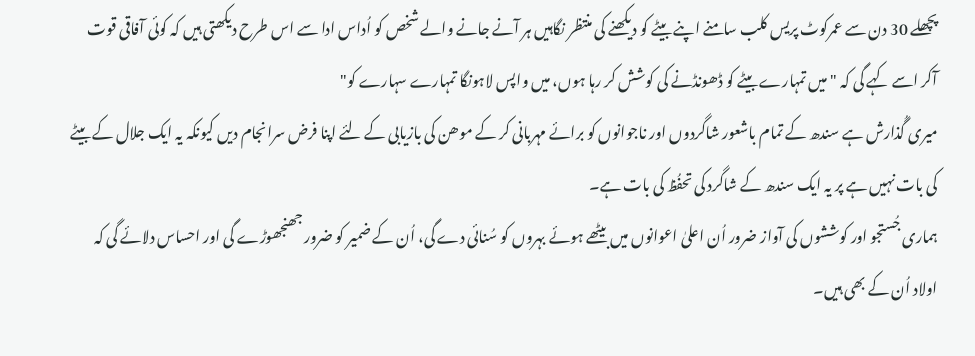پچھلے 30 دن سے عمرکوٹ پریس کلب سامنے اپنے بیٹے کو دیکھنے کی منتظر نگاہیں ہر آنے جانے والے شخص کو اُداس ادا سے اس طرح دیکھتی ہیں کہ کوئی آفاقی قوت آکر اسے کہے گی کہ "میں تمہارے بیٹے کو ڈھونڈنے کی کوشش کر رہا ہوں، میں واپس لاہونگا تمہارے سہارے کو"
میری گُذارش ہے سندھ کے تمام باشعور شاگردوں اور ناجوانوں کو برائے مہربانی کر کے موھن کی بازیابی کے لئے اپنا فرض سرانجام دیں کیونکہ یہ ایک جلال کے بیٹے کی بات نہیں ہے پر یہ ایک سندھ کے شاگرد کی تحفُظ کی بات ہے۔
ہماری جُستجو اور کوششوں کی آواز ضرور اُن اعلیٰ اعوانوں میں بیٹھے ہوئے بہروں کو سُنائی دے گی، اُن کے ضمیر کو ضرور جھنجھوڑے گی اور احساس دلائے گی کہ اولاد اُن کے بھی ہیں۔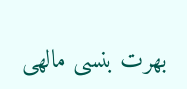بھرت بنسی مالھی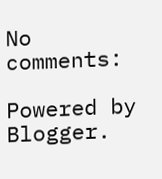No comments:

Powered by Blogger.